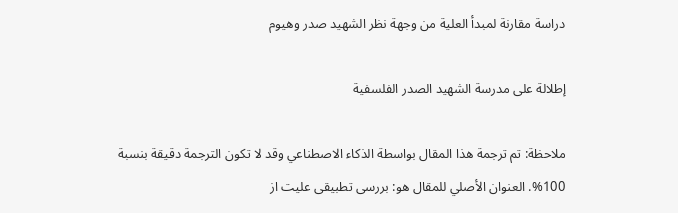دراسة مقارنة لمبدأ العلية من وجهة نظر الشهيد صدر وهيوم

إطلالة على مدرسة الشهيد الصدر الفلسفية

ملاحظة: تم ترجمة هذا المقال بواسطة الذكاء الاصطناعي وقد لا تكون الترجمة دقيقة بنسبة 100%. العنوان الأصلي للمقال هو: بررسی تطبیقی علیت از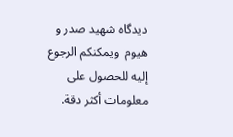دیدگاه شهید صدر و هیوم  ويمكنكم الرجوع إليه للحصول على معلومات أكثر دقة.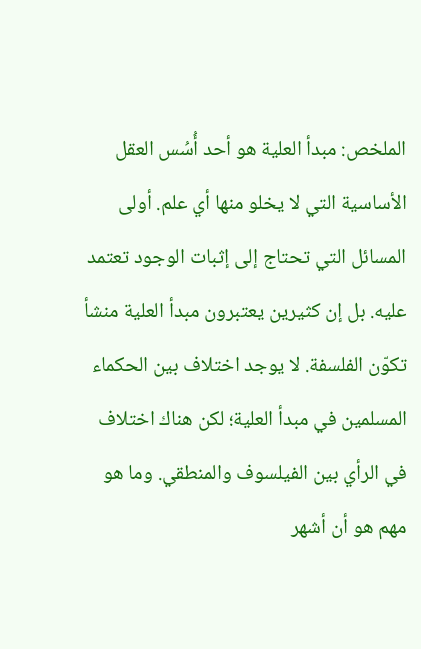الملخص: مبدأ العلية هو أحد أُسُس العقل الأساسية التي لا يخلو منها أي علم. أولى المسائل التي تحتاج إلى إثبات الوجود تعتمد عليه. بل إن كثيرين يعتبرون مبدأ العلية منشأ تكوّن الفلسفة. لا يوجد اختلاف بين الحكماء المسلمين في مبدأ العلية؛ لكن هناك اختلاف في الرأي بين الفيلسوف والمنطقي. وما هو مهم هو أن أشهر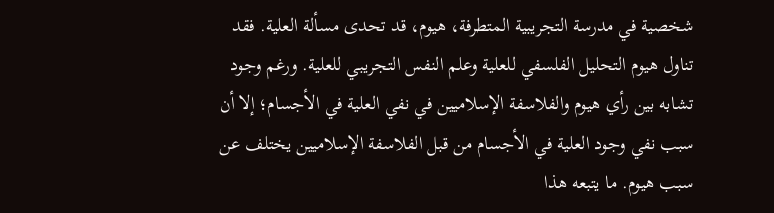شخصية في مدرسة التجريبية المتطرفة، هيوم، قد تحدى مسألة العلية. فقد تناول هيوم التحليل الفلسفي للعلية وعلم النفس التجريبي للعلية. ورغم وجود تشابه بين رأي هيوم والفلاسفة الإسلاميين في نفي العلية في الأجسام؛ إلا أن سبب نفي وجود العلية في الأجسام من قبل الفلاسفة الإسلاميين يختلف عن سبب هيوم. ما يتبعه هذا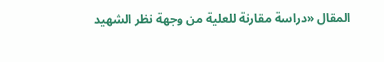المقال «دراسة مقارنة للعلية من وجهة نظر الشهيد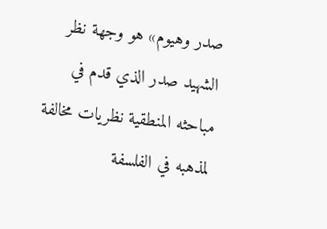صدر وهيوم» هو وجهة نظر الشهيد صدر الذي قدم في مباحثه المنطقية نظريات مخالفة لمذهبه في الفلسفة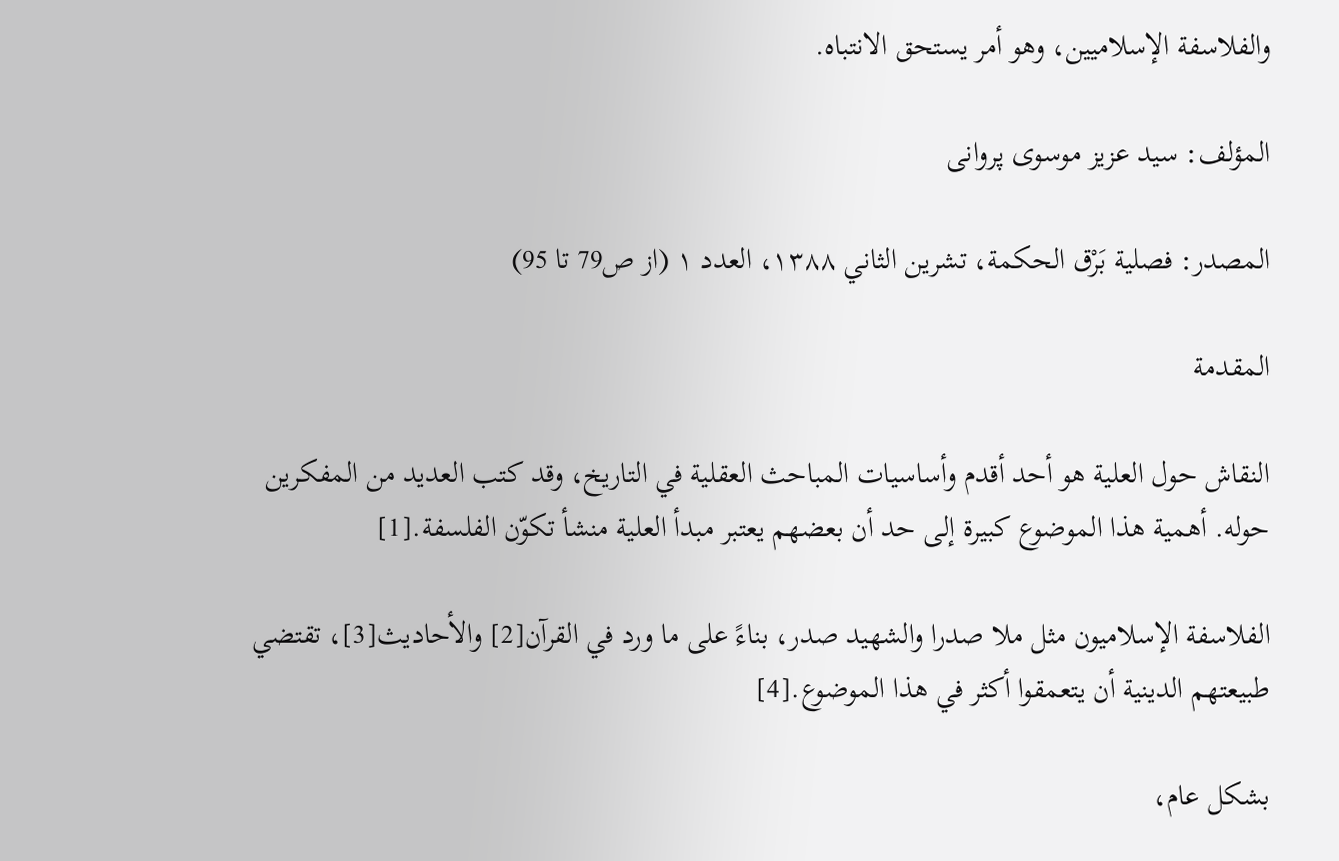والفلاسفة الإسلاميين، وهو أمر يستحق الانتباه.

المؤلف: سید عزیز موسوی پروانی

المصدر: فصلية بَرْق الحكمة، تشرين الثاني ١٣٨٨، العدد ١ (از ص79 تا 95)

المقدمة

النقاش حول العلية هو أحد أقدم وأساسيات المباحث العقلية في التاريخ، وقد كتب العديد من المفكرين حوله. أهمية هذا الموضوع كبيرة إلى حد أن بعضهم يعتبر مبدأ العلية منشأ تكوّن الفلسفة.[1]

الفلاسفة الإسلاميون مثل ملا صدرا والشهيد صدر، بناءً على ما ورد في القرآن[2] والأحاديث[3]، تقتضي طبيعتهم الدينية أن يتعمقوا أكثر في هذا الموضوع.[4]

بشكل عام،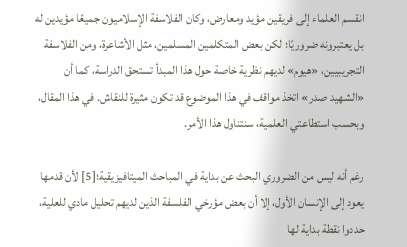انقسم العلماء إلى فريقين مؤيد ومعارض، وكان الفلاسفة الإسلاميون جميعًا مؤيدين له بل يعتبرونه ضروريًا؛ لكن بعض المتكلمين المسلمين، مثل الأشاعرة، ومن الفلاسفة التجريبيين، «هيوم» لديهم نظرية خاصة حول هذا المبدأ تستحق الدراسة، كما أن «الشهيد صدر» اتخذ مواقف في هذا الموضوع قد تكون مثيرة للنقاش. في هذا المقال، وبحسب استطاعتي العلمية، سنتناول هذا الأمر.

رغم أنه ليس من الضروري البحث عن بداية في المباحث الميتافيزيقية؛[5] لأن قدمها يعود إلى الإنسان الأول، إلا أن بعض مؤرخي الفلسفة الذين لديهم تحليل مادي للعلية، حددوا نقطة بداية لها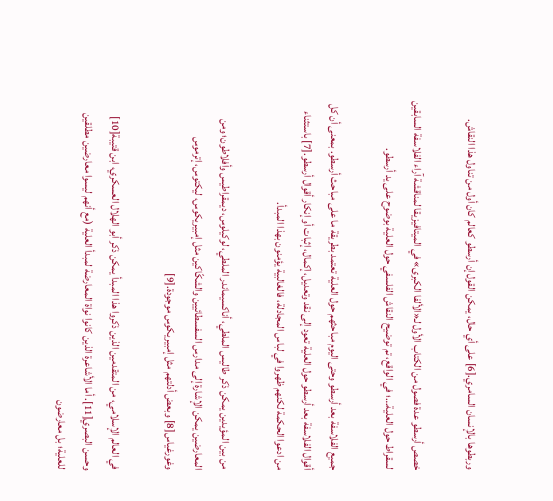وربطوها بالإنسان السامري.[6] على أي حال، يمكن القول إن أرسطو كعالم كان أول من تناول هذا النقاش.

خصص أرسطو عدة فصول من الكتاب الأول لـ«الألفا الكبرى» في الميتافيزيقا لمناقشة آراء الفلاسفة السابقين لسقراط حول العلية…؛ في الواقع، تم توضيح النقاش الفلسفي حول العلية بوضوح على يد أرسطو.

جميع الفلاسفة بعد أرسطو وحتى اليوم مباحثهم حول العلية تعتمد بطريقة ما على مباحث أرسطو. بمعنى أن كل أقوال الفلاسفة بعد أرسطو حول العلية تعود إلى نقد وتعديل، إكمال، إثبات أو إنكار أقوال أرسطو.[7] باستثناء من ادعوا الحكمة لكنهم ظهروا في لباس المجادلة، فالغالبية يؤمنون بهذا المبدأ.

من بين المؤيدين يمكن ذكر طاليس الملطي، أناكسيماندر الملطي، لوكيلوس، ديمقراطيس وأفلاطون؛ ومن المعارضين يمكن الإشارة إلى مدارس السفسطائيين والشكّاكين مثل إمبيريكوس، ليكتوس، إترموس وغورغياس[8] وبعض أدلتهم مثل إمبيريكوس موجودة.[9]

في العالم الإسلامي، من المتقدمين الذين ذكروا هذا المبدأ يمكن ذكر أبو الهلال العسكري، ابن قتيبة[10] وحسن البصري[11]. أما الأشاعرة الذين كانوا نواة المعارضة لمبدأ العلية (مع أنهم ليسوا معارضين مطلقين للعلية؛ بل معارضون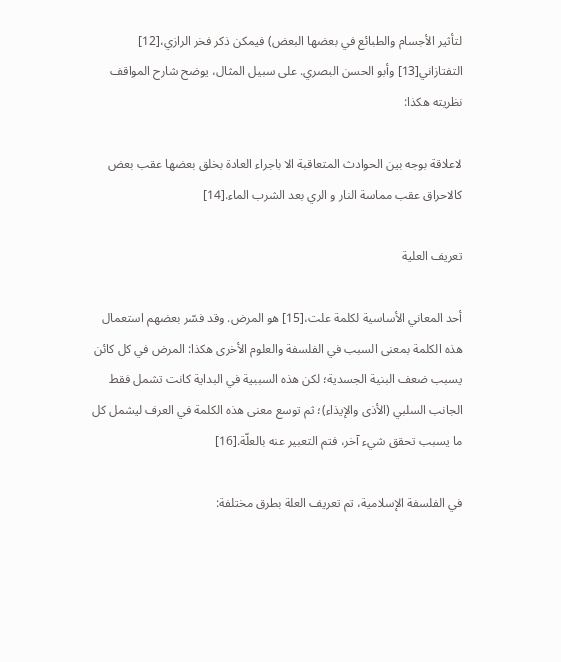لتأثير الأجسام والطبائع في بعضها البعض) فيمكن ذكر فخر الرازي،[12] التفتازاني[13] وأبو الحسن البصري. على سبيل المثال، يوضح شارح المواقف نظريته هكذا:

لاعلاقة بوجه بين الحوادث المتعاقبة الا باجراء العادة بخلق بعضها عقب بعض كالاحراق عقب مماسة النار و الري بعد الشرب الماء.[14]

تعريف العلية

أحد المعاني الأساسية لكلمة علت،[15] هو المرض. وقد فسّر بعضهم استعمال هذه الكلمة بمعنى السبب في الفلسفة والعلوم الأخرى هكذا: المرض في كل كائن يسبب ضعف البنية الجسدية؛ لكن هذه السببية في البداية كانت تشمل فقط الجانب السلبي (الأذى والإيذاء)؛ ثم توسع معنى هذه الكلمة في العرف ليشمل كل ما يسبب تحقق شيء آخر، فتم التعبير عنه بالعلّة.[16]

في الفلسفة الإسلامية، تم تعريف العلة بطرق مختلفة: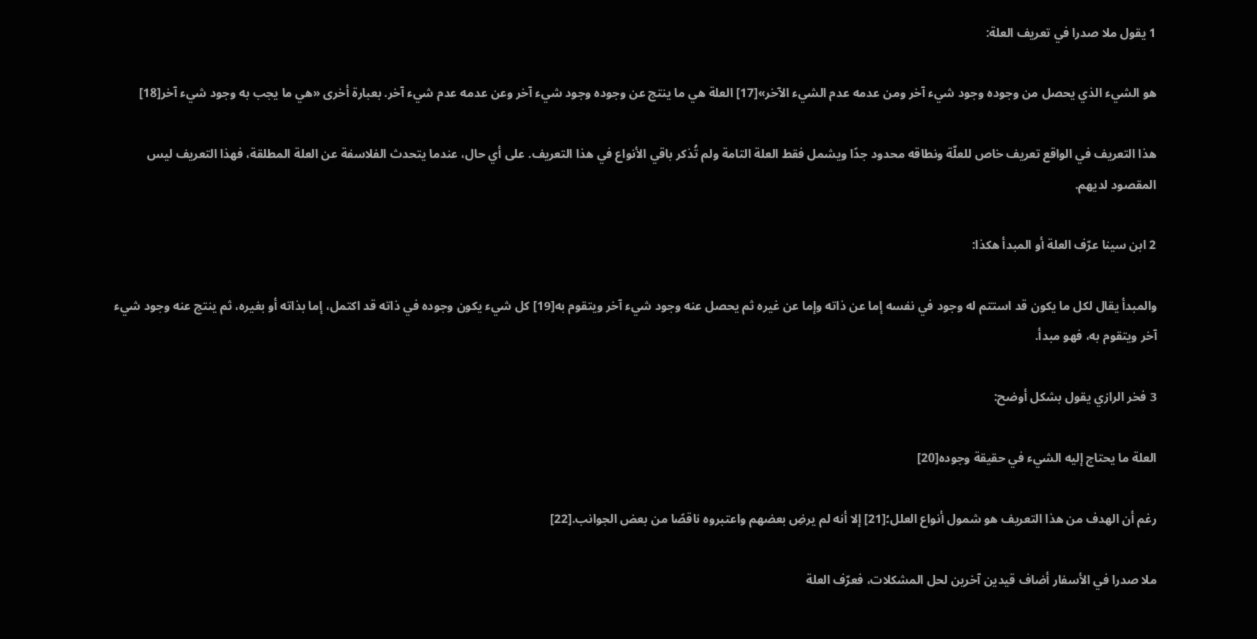1 يقول ملا صدرا في تعريف العلة:

هو الشيء الذي يحصل من وجوده وجود شيء آخر ومن عدمه عدم الشيء الآخر»[17] العلة هي ما ينتج عن وجوده وجود شيء آخر وعن عدمه عدم شيء آخر. بعبارة أخرى «هي ما يجب به وجود شيء آخر[18]

هذا التعريف في الواقع تعريف خاص للعلّة ونطاقه محدود جدًا ويشمل فقط العلة التامة ولم تُذكر باقي الأنواع في هذا التعريف. على أي حال، عندما يتحدث الفلاسفة عن العلة المطلقة، فهذا التعريف ليس المقصود لديهم.

2 ابن سينا عرّف العلة أو المبدأ هكذا:

والمبدأ يقال لكل ما يكون قد استتم له وجود في نفسه إما عن ذاته وإما عن غيره ثم يحصل عنه وجود شيء آخر ويتقوم به[19] كل شيء يكون وجوده في ذاته قد اكتمل، إما بذاته أو بغيره، ثم ينتج عنه وجود شيء آخر ويتقوم به، فهو مبدأ.

3 فخر الرازي يقول بشكل أوضح:

العلة ما يحتاج إليه الشيء في حقيقة وجوده[20]

رغم أن الهدف من هذا التعريف هو شمول أنواع العلل؛[21] إلا أنه لم يرضِ بعضهم واعتبروه ناقصًا من بعض الجوانب.[22]

ملا صدرا في الأسفار أضاف قيدين آخرين لحل المشكلات، فعرّف العلة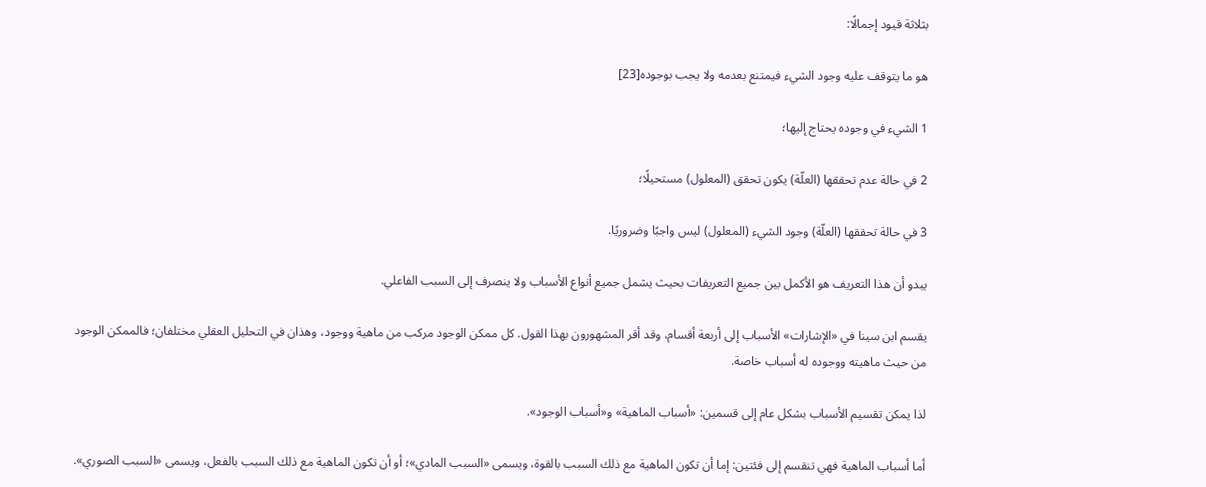بثلاثة قيود إجمالًا:

هو ما يتوقف عليه وجود الشيء فيمتنع بعدمه ولا يجب بوجوده[23]

1 الشيء في وجوده يحتاج إليها؛

2 في حالة عدم تحققها (العلّة) يكون تحقق (المعلول) مستحيلًا؛

3 في حالة تحققها (العلّة) وجود الشيء (المعلول) ليس واجبًا وضروريًا.

يبدو أن هذا التعريف هو الأكمل بين جميع التعريفات بحيث يشمل جميع أنواع الأسباب ولا ينصرف إلى السبب الفاعلي.

يقسم ابن سينا في «الإشارات» الأسباب إلى أربعة أقسام، وقد أقر المشهورون بهذا القول. كل ممكن الوجود مركب من ماهية ووجود، وهذان في التحليل العقلي مختلفان؛ فالممكن الوجود من حيث ماهيته ووجوده له أسباب خاصة.

لذا يمكن تقسيم الأسباب بشكل عام إلى قسمين: «أسباب الماهية» و«أسباب الوجود».

أما أسباب الماهية فهي تنقسم إلى فئتين: إما أن تكون الماهية مع ذلك السبب بالقوة، ويسمى «السبب المادي»؛ أو أن تكون الماهية مع ذلك السبب بالفعل، ويسمى «السبب الصوري».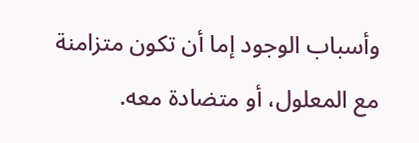وأسباب الوجود إما أن تكون متزامنة مع المعلول، أو متضادة معه.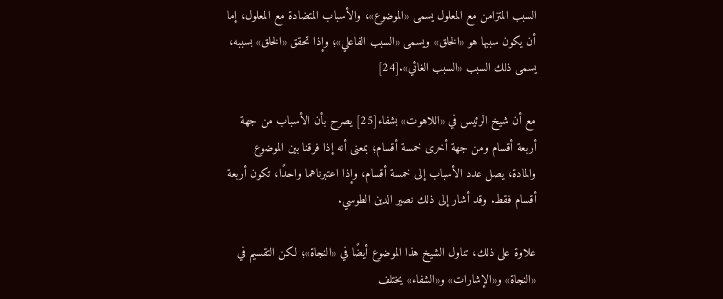السبب المتزامن مع المعلول يسمى «الموضوع»، والأسباب المتضادة مع المعلول، إما أن يكون سببها هو «الخلق» ويسمى «السبب الفاعلي»؛ وإذا تحقق «الخلق» بسببه، يسمى ذلك السبب «السبب الغائي».[24]

مع أن شيخ الرئيس في «اللاهوت» بشفاء[25] يصرح بأن الأسباب من جهة أربعة أقسام ومن جهة أخرى خمسة أقسام؛ بمعنى أنه إذا فرقنا بين الموضوع والمادة، يصل عدد الأسباب إلى خمسة أقسام، وإذا اعتبرناهما واحدًا، تكون أربعة أقسام فقط. وقد أشار إلى ذلك نصير الدين الطوسي.

علاوة على ذلك، تناول الشيخ هذا الموضوع أيضًا في «النجاة»؛ لكن التقسيم في «النجاة» و«الإشارات» و«الشفاء» يختلف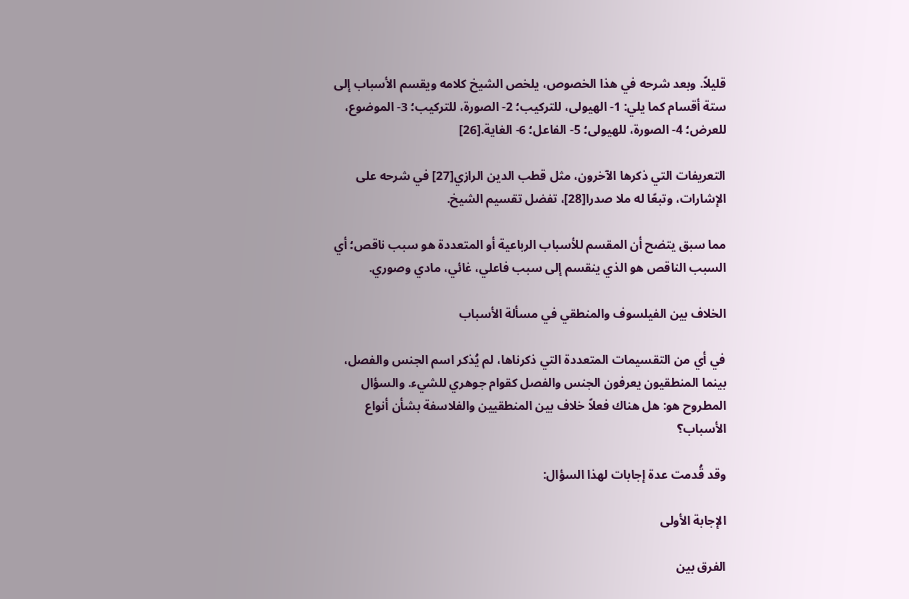قليلاً. وبعد شرحه في هذا الخصوص، يلخص الشيخ كلامه ويقسم الأسباب إلى ستة أقسام كما يلي: 1- الهيولى، للتركيب؛ 2- الصورة، للتركيب؛ 3- الموضوع، للعرض؛ 4- الصورة، للهيولى؛ 5- الفاعل؛ 6- الغاية.[26]

التعريفات التي ذكرها الآخرون، مثل قطب الدين الرازي[27] في شرحه على الإشارات، وتبعًا له ملا صدرا[28]، تفضل تقسيم الشيخ.

مما سبق يتضح أن المقسم للأسباب الرباعية أو المتعددة هو سبب ناقص؛ أي السبب الناقص هو الذي ينقسم إلى سبب فاعلي، غائي، مادي وصوري.

الخلاف بين الفيلسوف والمنطقي في مسألة الأسباب

في أي من التقسيمات المتعددة التي ذكرناها، لم يُذكر اسم الجنس والفصل، بينما المنطقيون يعرفون الجنس والفصل كقوام جوهري للشيء. والسؤال المطروح هو: هل هناك فعلاً خلاف بين المنطقيين والفلاسفة بشأن أنواع الأسباب؟

وقد قُدمت عدة إجابات لهذا السؤال:

الإجابة الأولى

الفرق بين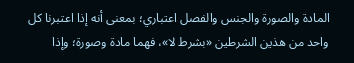المادة والصورة والجنس والفصل اعتباري؛ بمعنى أنه إذا اعتبرنا كل واحد من هذين الشرطين «بشرط لا»، فهما مادة وصورة؛ وإذا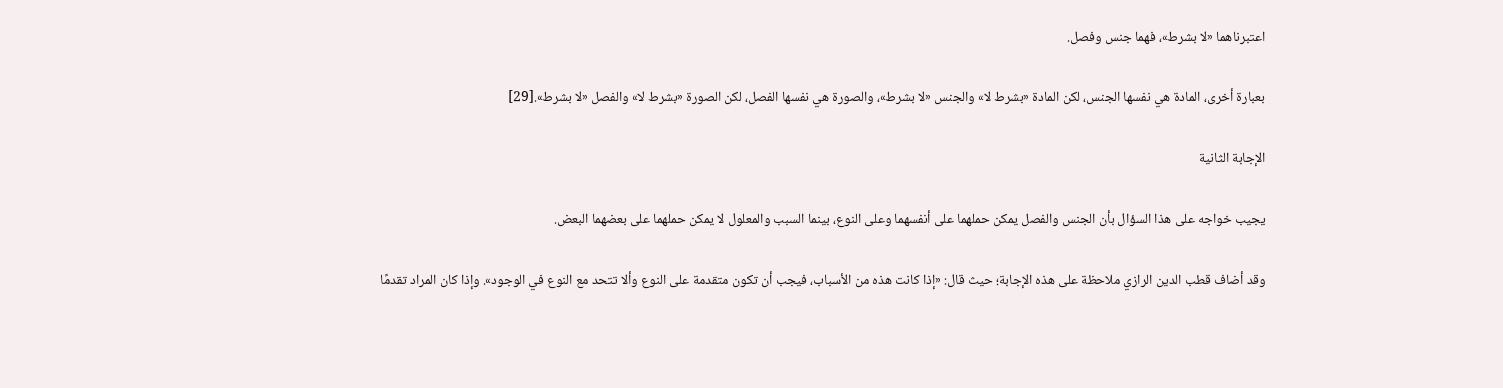اعتبرناهما «لا بشرط»، فهما جنس وفصل.

بعبارة أخرى، المادة هي نفسها الجنس، لكن المادة «بشرط لا» والجنس «لا بشرط»، والصورة هي نفسها الفصل، لكن الصورة «بشرط لا» والفصل «لا بشرط».[29]

الإجابة الثانية

يجيب خواجه على هذا السؤال بأن الجنس والفصل يمكن حملهما على أنفسهما وعلى النوع، بينما السبب والمعلول لا يمكن حملهما على بعضهما البعض.

وقد أضاف قطب الدين الرازي ملاحظة على هذه الإجابة؛ حيث قال: «إذا كانت هذه من الأسباب، فيجب أن تكون متقدمة على النوع وألا تتحد مع النوع في الوجود». وإذا كان المراد تقدمًا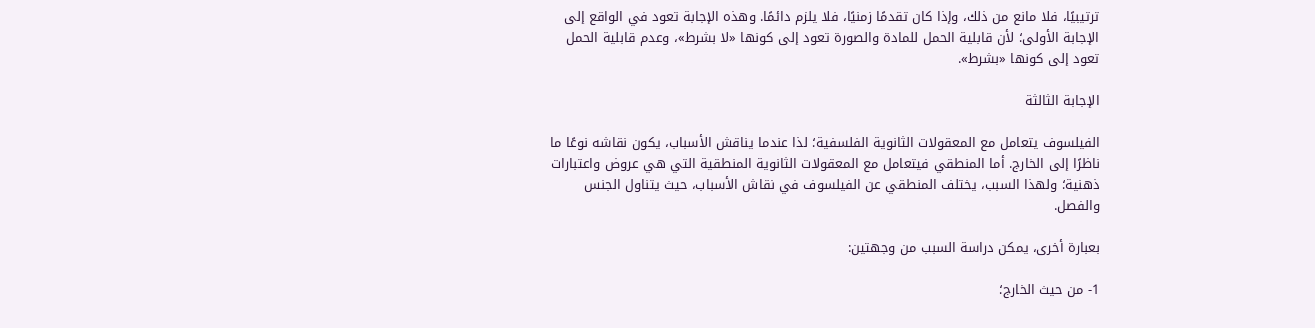ترتيبيًا، فلا مانع من ذلك، وإذا كان تقدمًا زمنيًا، فلا يلزم دائمًا. وهذه الإجابة تعود في الواقع إلى الإجابة الأولى؛ لأن قابلية الحمل للمادة والصورة تعود إلى كونها «لا بشرط»، وعدم قابلية الحمل تعود إلى كونها «بشرط».

الإجابة الثالثة

الفيلسوف يتعامل مع المعقولات الثانوية الفلسفية؛ لذا عندما يناقش الأسباب، يكون نقاشه نوعًا ما ناظرًا إلى الخارج. أما المنطقي فيتعامل مع المعقولات الثانوية المنطقية التي هي عروض واعتبارات ذهنية؛ ولهذا السبب، يختلف المنطقي عن الفيلسوف في نقاش الأسباب، حيث يتناول الجنس والفصل.

بعبارة أخرى، يمكن دراسة السبب من وجهتين:

1- من حيث الخارج؛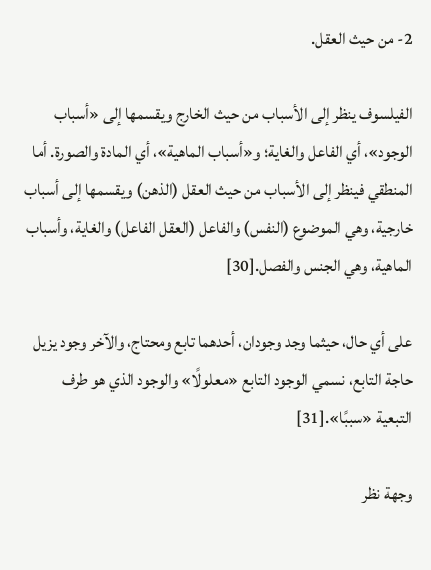2- من حيث العقل.

الفيلسوف ينظر إلى الأسباب من حيث الخارج ويقسمها إلى «أسباب الوجود»، أي الفاعل والغاية؛ و«أسباب الماهية»، أي المادة والصورة. أما المنطقي فينظر إلى الأسباب من حيث العقل (الذهن) ويقسمها إلى أسباب خارجية، وهي الموضوع (النفس) والفاعل (العقل الفاعل) والغاية، وأسباب الماهية، وهي الجنس والفصل.[30]

على أي حال، حيثما وجد وجودان، أحدهما تابع ومحتاج، والآخر وجود يزيل حاجة التابع، نسمي الوجود التابع «معلولًا» والوجود الذي هو طرف التبعية «سببًا».[31]

وجهة نظر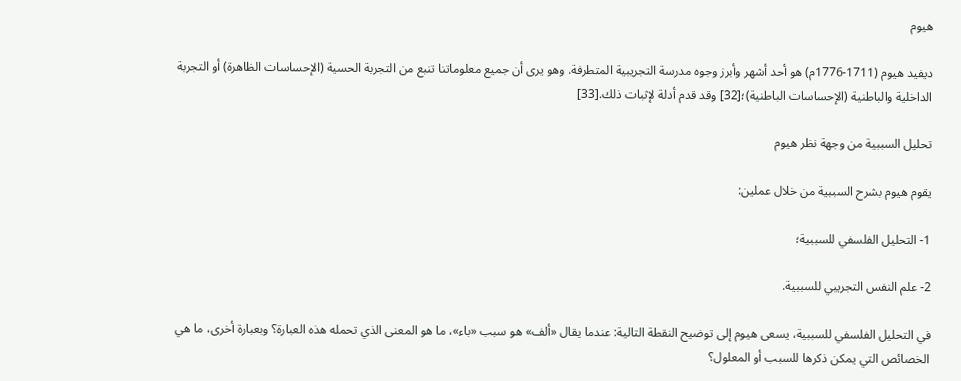هيوم

ديفيد هيوم (1711-1776م) هو أحد أشهر وأبرز وجوه مدرسة التجريبية المتطرفة. وهو يرى أن جميع معلوماتنا تنبع من التجربة الحسية (الإحساسات الظاهرة) أو التجربة الداخلية والباطنية (الإحساسات الباطنية)؛[32] وقد قدم أدلة لإثبات ذلك.[33]

تحليل السببية من وجهة نظر هيوم

يقوم هيوم بشرح السببية من خلال عملين:

1- التحليل الفلسفي للسببية؛

2- علم النفس التجريبي للسببية.

في التحليل الفلسفي للسببية، يسعى هيوم إلى توضيح النقطة التالية: عندما يقال «ألف» هو سبب «باء»، ما هو المعنى الذي تحمله هذه العبارة؟ وبعبارة أخرى، ما هي الخصائص التي يمكن ذكرها للسبب أو المعلول؟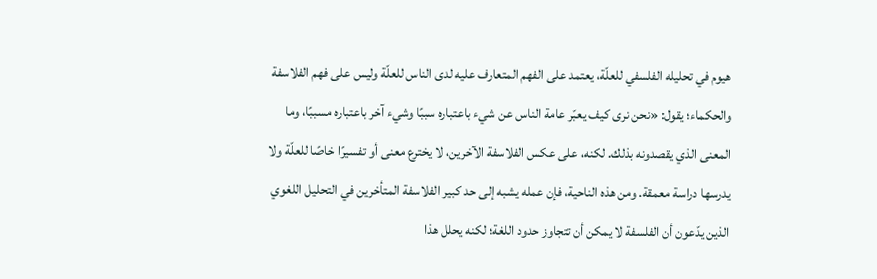هيوم في تحليله الفلسفي للعلّة، يعتمد على الفهم المتعارف عليه لدى الناس للعلّة وليس على فهم الفلاسفة والحكماء؛ يقول: «نحن نرى كيف يعبّر عامة الناس عن شيء باعتباره سببًا وشيء آخر باعتباره مسببًا، وما المعنى الذي يقصدونه بذلك. لكنه، على عكس الفلاسفة الآخرين، لا يخترع معنى أو تفسيرًا خاصًا للعلّة ولا يدرسها دراسة معمقة. ومن هذه الناحية، فإن عمله يشبه إلى حد كبير الفلاسفة المتأخرين في التحليل اللغوي الذين يدّعون أن الفلسفة لا يمكن أن تتجاوز حدود اللغة؛ لكنه يحلل هذا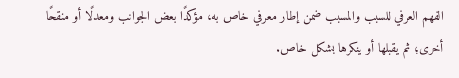الفهم العرفي للسبب والمسبب ضمن إطار معرفي خاص به، مؤكدًا بعض الجوانب ومعدلًا أو منقحًا أخرى؛ ثم يقبلها أو ينكرها بشكل خاص.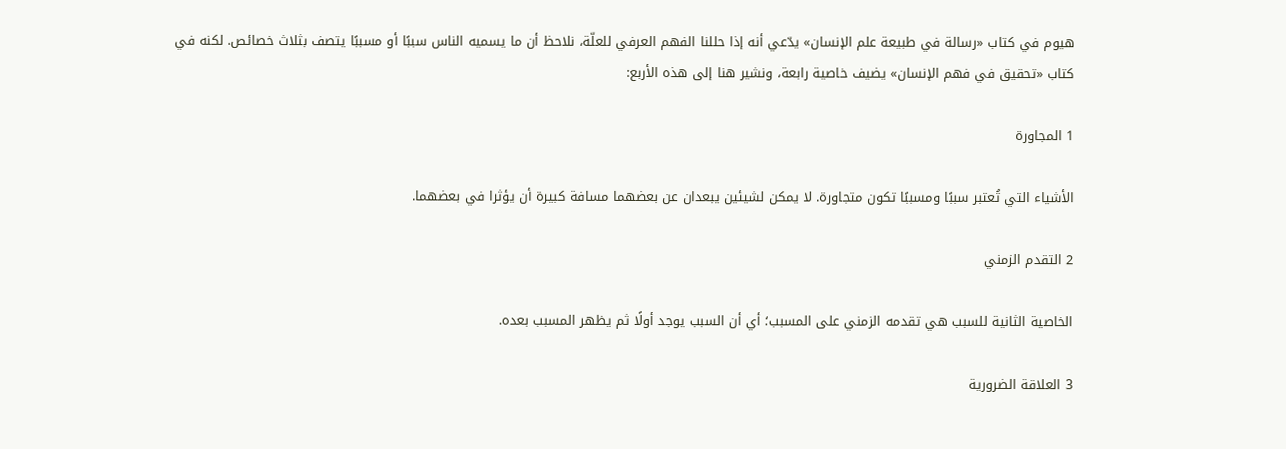هيوم في كتاب «رسالة في طبيعة علم الإنسان» يدّعي أنه إذا حللنا الفهم العرفي للعلّة، نلاحظ أن ما يسميه الناس سببًا أو مسببًا يتصف بثلاث خصائص. لكنه في كتاب «تحقيق في فهم الإنسان» يضيف خاصية رابعة، ونشير هنا إلى هذه الأربع:

1 المجاورة

الأشياء التي تُعتبر سببًا ومسببًا تكون متجاورة. لا يمكن لشيئين يبعدان عن بعضهما مسافة كبيرة أن يؤثرا في بعضهما.

2 التقدم الزمني

الخاصية الثانية للسبب هي تقدمه الزمني على المسبب؛ أي أن السبب يوجد أولًا ثم يظهر المسبب بعده.

3 العلاقة الضرورية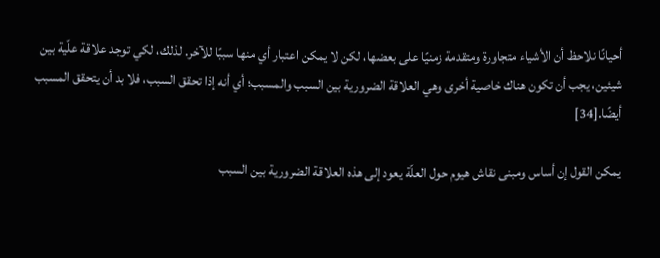أحيانًا نلاحظ أن الأشياء متجاورة ومتقدمة زمنيًا على بعضها، لكن لا يمكن اعتبار أي منها سببًا للآخر. لذلك، لكي توجد علاقة علّية بين شيئين، يجب أن تكون هناك خاصية أخرى وهي العلاقة الضرورية بين السبب والمسبب؛ أي أنه إذا تحقق السبب، فلا بد أن يتحقق المسبب أيضًا.[34]

يمكن القول إن أساس ومبنى نقاش هيوم حول العلّة يعود إلى هذه العلاقة الضرورية بين السبب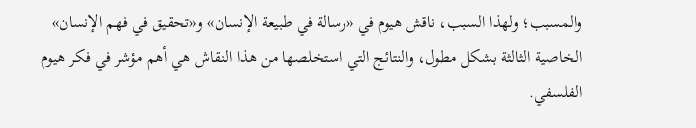والمسبب؛ ولهذا السبب، ناقش هيوم في «رسالة في طبيعة الإنسان» و«تحقيق في فهم الإنسان» الخاصية الثالثة بشكل مطول، والنتائج التي استخلصها من هذا النقاش هي أهم مؤشر في فكر هيوم الفلسفي.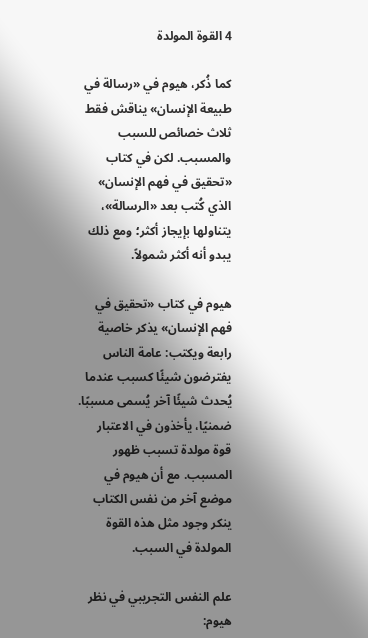4 القوة المولدة

كما ذُكر، هيوم في «رسالة في طبيعة الإنسان» يناقش فقط ثلاث خصائص للسبب والمسبب. لكن في كتاب «تحقيق في فهم الإنسان» الذي كُتب بعد «الرسالة»، يتناولها بإيجاز أكثر؛ ومع ذلك يبدو أنه أكثر شمولاً.

هيوم في كتاب «تحقيق في فهم الإنسان» يذكر خاصية رابعة ويكتب: عامة الناس يفترضون شيئًا كسبب عندما يُحدث شيئًا آخر يُسمى مسببًا. ضمنيًا، يأخذون في الاعتبار قوة مولدة تسبب ظهور المسبب. مع أن هيوم في موضع آخر من نفس الكتاب ينكر وجود مثل هذه القوة المولدة في السبب.

علم النفس التجريبي في نظر هيوم: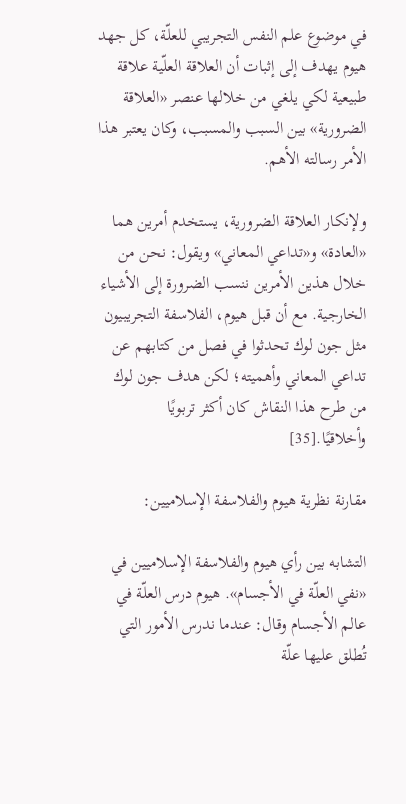في موضوع علم النفس التجريبي للعلّة، كل جهد هيوم يهدف إلى إثبات أن العلاقة العلّية علاقة طبيعية لكي يلغي من خلالها عنصر «العلاقة الضرورية» بين السبب والمسبب، وكان يعتبر هذا الأمر رسالته الأهم.

ولإنكار العلاقة الضرورية، يستخدم أمرين هما «العادة» و«تداعي المعاني» ويقول: نحن من خلال هذين الأمرين ننسب الضرورة إلى الأشياء الخارجية. مع أن قبل هيوم، الفلاسفة التجريبيون مثل جون لوك تحدثوا في فصل من كتابهم عن تداعي المعاني وأهميته؛ لكن هدف جون لوك من طرح هذا النقاش كان أكثر تربويًا وأخلاقيًا.[35]

مقارنة نظرية هيوم والفلاسفة الإسلاميين:

التشابه بين رأي هيوم والفلاسفة الإسلاميين في «نفي العلّة في الأجسام». هيوم درس العلّة في عالم الأجسام وقال: عندما ندرس الأمور التي تُطلق عليها علّة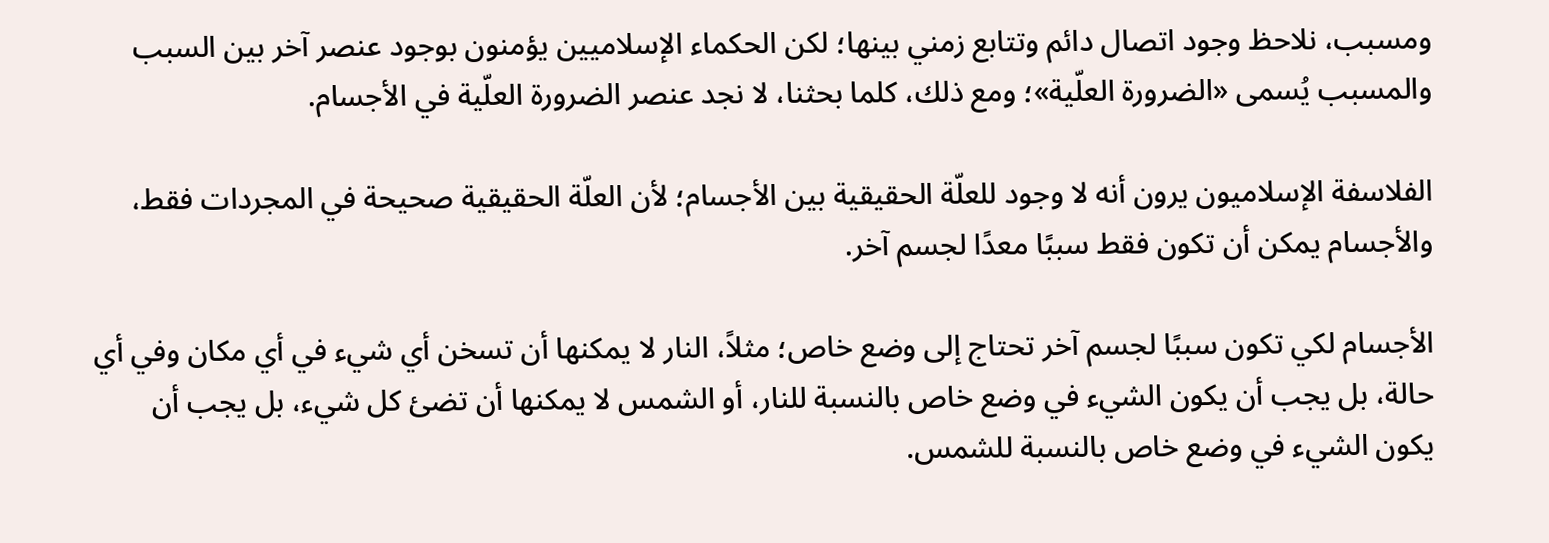ومسبب، نلاحظ وجود اتصال دائم وتتابع زمني بينها؛ لكن الحكماء الإسلاميين يؤمنون بوجود عنصر آخر بين السبب والمسبب يُسمى «الضرورة العلّية»؛ ومع ذلك، كلما بحثنا، لا نجد عنصر الضرورة العلّية في الأجسام.

الفلاسفة الإسلاميون يرون أنه لا وجود للعلّة الحقيقية بين الأجسام؛ لأن العلّة الحقيقية صحيحة في المجردات فقط، والأجسام يمكن أن تكون فقط سببًا معدًا لجسم آخر.

الأجسام لكي تكون سببًا لجسم آخر تحتاج إلى وضع خاص؛ مثلاً، النار لا يمكنها أن تسخن أي شيء في أي مكان وفي أي حالة، بل يجب أن يكون الشيء في وضع خاص بالنسبة للنار، أو الشمس لا يمكنها أن تضئ كل شيء، بل يجب أن يكون الشيء في وضع خاص بالنسبة للشمس.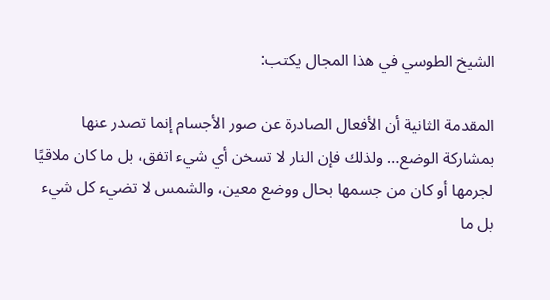الشيخ الطوسي في هذا المجال يكتب:

المقدمة الثانية أن الأفعال الصادرة عن صور الأجسام إنما تصدر عنها بمشاركة الوضع… ولذلك فإن النار لا تسخن أي شيء اتفق، بل ما كان ملاقيًا لجرمها أو كان من جسمها بحال ووضع معين، والشمس لا تضيء كل شيء بل ما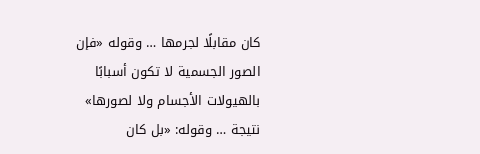كان مقابلًا لجرمها … وقوله «فإن الصور الجسمية لا تكون أسبابًا بالهيولات الأجسام ولا لصورها» نتيجة … وقوله: «بل كان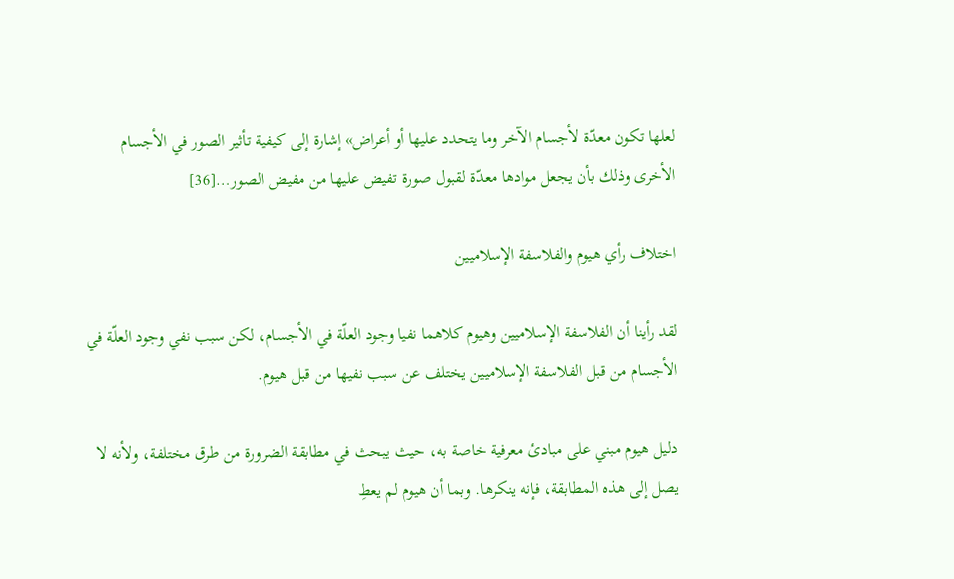لعلها تكون معدّة لأجسام الآخر وما يتحدد عليها أو أعراض» إشارة إلى كيفية تأثير الصور في الأجسام الأخرى وذلك بأن يجعل موادها معدّة لقبول صورة تفيض عليها من مفيض الصور…[36]

اختلاف رأي هيوم والفلاسفة الإسلاميين

لقد رأينا أن الفلاسفة الإسلاميين وهيوم كلاهما نفيا وجود العلّة في الأجسام، لكن سبب نفي وجود العلّة في الأجسام من قبل الفلاسفة الإسلاميين يختلف عن سبب نفيها من قبل هيوم.

دليل هيوم مبني على مبادئ معرفية خاصة به، حيث يبحث في مطابقة الضرورة من طرق مختلفة، ولأنه لا يصل إلى هذه المطابقة، فإنه ينكرها. وبما أن هيوم لم يعطِ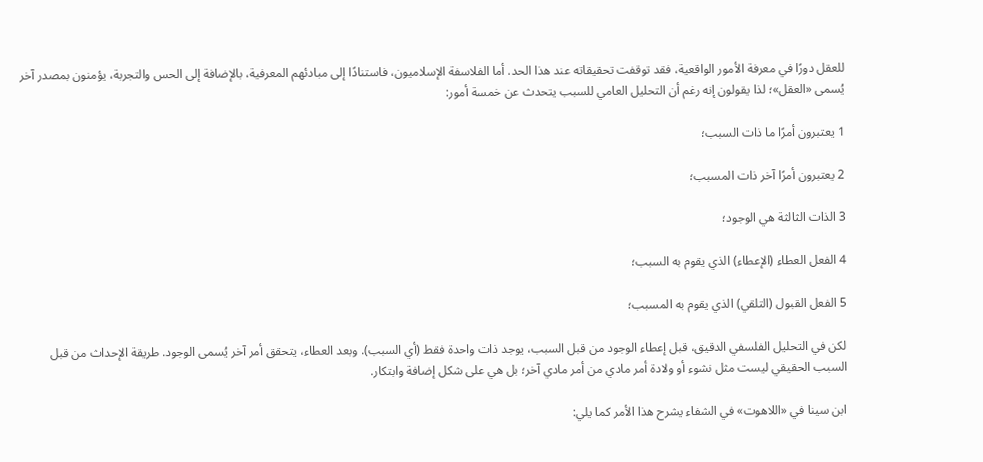للعقل دورًا في معرفة الأمور الواقعية، فقد توقفت تحقيقاته عند هذا الحد. أما الفلاسفة الإسلاميون، فاستنادًا إلى مبادئهم المعرفية، بالإضافة إلى الحس والتجربة، يؤمنون بمصدر آخر يُسمى «العقل»؛ لذا يقولون إنه رغم أن التحليل العامي للسبب يتحدث عن خمسة أمور:

1 يعتبرون أمرًا ما ذات السبب؛

2 يعتبرون أمرًا آخر ذات المسبب؛

3 الذات الثالثة هي الوجود؛

4 الفعل العطاء (الإعطاء) الذي يقوم به السبب؛

5 الفعل القبول (التلقي) الذي يقوم به المسبب؛

لكن في التحليل الفلسفي الدقيق، قبل إعطاء الوجود من قبل السبب، يوجد ذات واحدة فقط (أي السبب). وبعد العطاء، يتحقق أمر آخر يُسمى الوجود. طريقة الإحداث من قبل السبب الحقيقي ليست مثل نشوء أو ولادة أمر مادي من أمر مادي آخر؛ بل هي على شكل إضافة وابتكار.

ابن سينا في «اللاهوت» في الشفاء يشرح هذا الأمر كما يلي: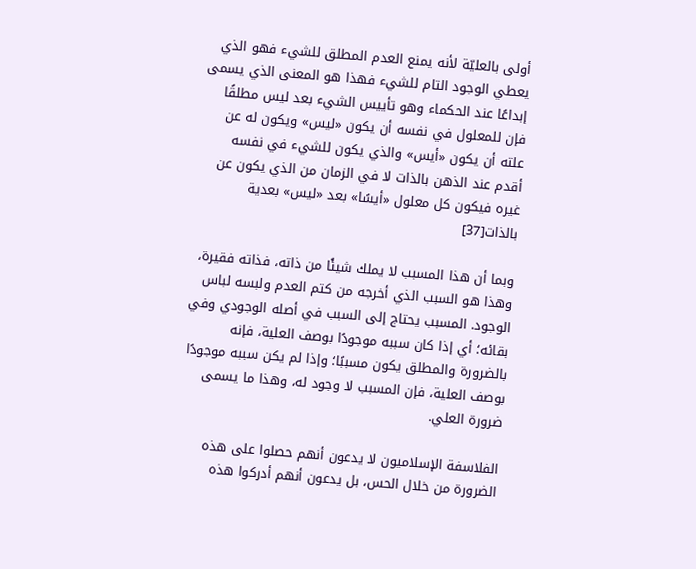أولى بالعليّة لأنه يمنع العدم المطلق للشيء فهو الذي يعطي الوجود التام للشيء فهذا هو المعنى الذي يسمى إبداعًا عند الحكماء وهو تأييس الشيء بعد ليس مطلقًا فإن للمعلول في نفسه أن يكون «ليس» ويكون له عن علته أن يكون «أيس» والذي يكون للشيء في نفسه أقدم عند الذهن بالذات لا في الزمان من الذي يكون عن غيره فيكون كل معلول «أيسًا» بعد «ليس» بعدية بالذات[37]

وبما أن هذا المسبب لا يملك شيئًا من ذاته، فذاته فقيرة، وهذا هو السبب الذي أخرجه من كتم العدم ولبسه لباس الوجود. المسبب يحتاج إلى السبب في أصله الوجودي وفي بقائه؛ أي إذا كان سببه موجودًا بوصف العلية، فإنه بالضرورة والمطلق يكون مسببًا؛ وإذا لم يكن سببه موجودًا بوصف العلية، فإن المسبب لا وجود له، وهذا ما يسمى ضرورة العلي.

الفلاسفة الإسلاميون لا يدعون أنهم حصلوا على هذه الضرورة من خلال الحس، بل يدعون أنهم أدركوا هذه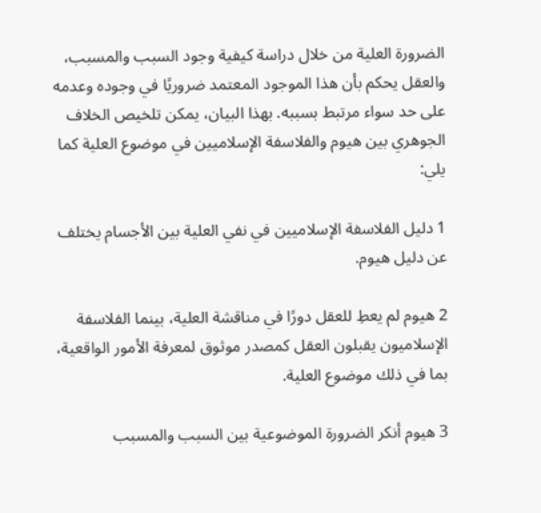الضرورة العلية من خلال دراسة كيفية وجود السبب والمسبب، والعقل يحكم بأن هذا الموجود المعتمد ضروريًا في وجوده وعدمه على حد سواء مرتبط بسببه. بهذا البيان، يمكن تلخيص الخلاف الجوهري بين هيوم والفلاسفة الإسلاميين في موضوع العلية كما يلي:

1 دليل الفلاسفة الإسلاميين في نفي العلية بين الأجسام يختلف عن دليل هيوم.

2 هيوم لم يعطِ للعقل دورًا في مناقشة العلية، بينما الفلاسفة الإسلاميون يقبلون العقل كمصدر موثوق لمعرفة الأمور الواقعية، بما في ذلك موضوع العلية.

3 هيوم أنكر الضرورة الموضوعية بين السبب والمسبب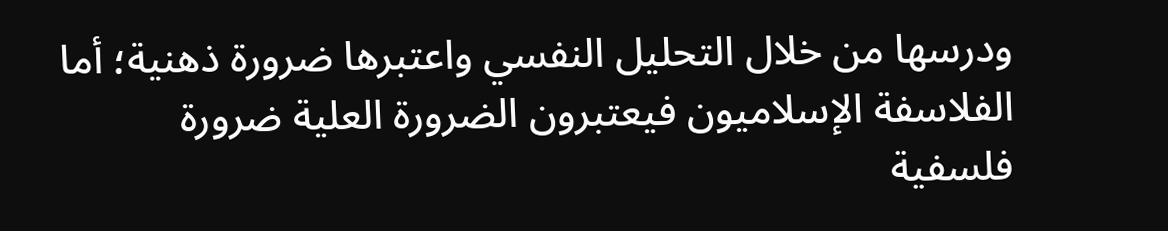ودرسها من خلال التحليل النفسي واعتبرها ضرورة ذهنية؛ أما الفلاسفة الإسلاميون فيعتبرون الضرورة العلية ضرورة فلسفية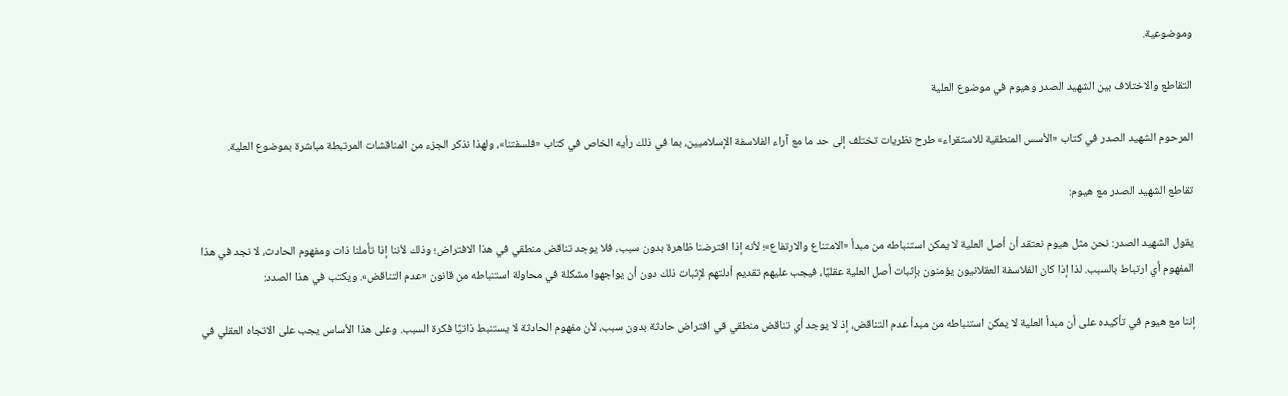وموضوعية.

التقاطع والاختلاف بين الشهيد الصدر وهيوم في موضوع العلية

المرحوم الشهيد الصدر في كتاب «الأسس المنطقية للاستقراء» طرح نظريات تختلف إلى حد ما مع آراء الفلاسفة الإسلاميين، بما في ذلك رأيه الخاص في كتاب «فلسفتنا»، ولهذا نذكر الجزء من المناقشات المرتبطة مباشرة بموضوع العلية.

تقاطع الشهيد الصدر مع هيوم:

يقول الشهيد الصدر: نحن مثل هيوم نعتقد أن أصل العلية لا يمكن استنباطه من مبدأ «الامتناع والارتفاع»؛ لأنه إذا افترضنا ظاهرة بدون سبب، فلا يوجد تناقض منطقي في هذا الافتراض؛ وذلك لأننا إذا تأملنا ذات ومفهوم الحادث، لا نجد في هذا المفهوم أي ارتباط بالسبب. لذا إذا كان الفلاسفة العقلانيون يؤمنون بإثبات أصل العلية عقليًا، فيجب عليهم تقديم أدلتهم لإثبات ذلك دون أن يواجهوا مشكلة في محاولة استنباطه من قانون «عدم التناقض». ويكتب في هذا الصدد:

إننا مع هيوم في تأكيده على أن مبدأ العلية لا يمكن استنباطه من مبدأ عدم التناقض، إذ لا يوجد أي تناقض منطقي في افتراض حادثة بدون سبب، لأن مفهوم الحادثة لا يستنبط ذاتيًا فكرة السبب. وعلى هذا الأساس يجب على الاتجاه العقلي في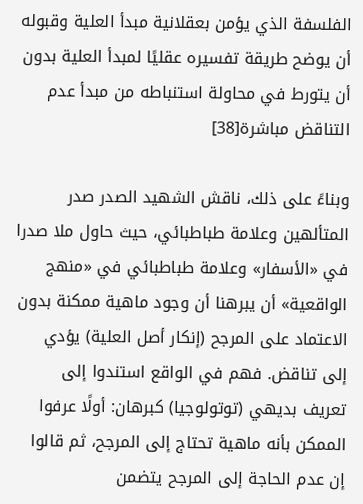الفلسفة الذي يؤمن بعقلانية مبدأ العلية وقبوله أن يوضح طريقة تفسيره عقليًا لمبدأ العلية بدون أن يتورط في محاولة استنباطه من مبدأ عدم التناقض مباشرة[38]

وبناءً على ذلك، ناقش الشهيد الصدر صدر المتألهين وعلامة طباطبائي، حيث حاول ملا صدرا في «الأسفار» وعلامة طباطبائي في «منهج الواقعية» أن يبرهنا أن وجود ماهية ممكنة بدون الاعتماد على المرجح (إنكار أصل العلية) يؤدي إلى تناقض. فهم في الواقع استندوا إلى تعريف بديهي (توتولوجيا) كبرهان: أولًا عرفوا الممكن بأنه ماهية تحتاج إلى المرجح، ثم قالوا إن عدم الحاجة إلى المرجح يتضمن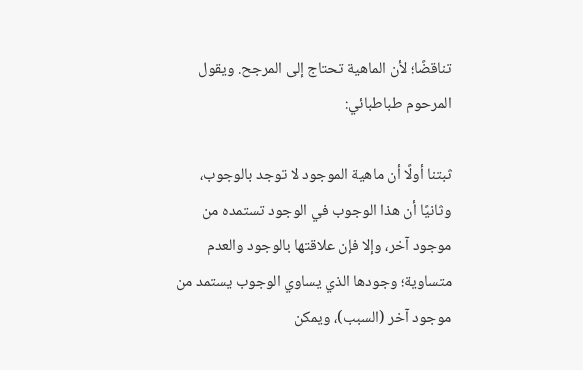تناقضًا؛ لأن الماهية تحتاج إلى المرجح. ويقول المرحوم طباطبائي:

ثبتنا أولًا أن ماهية الموجود لا توجد بالوجوب، وثانيًا أن هذا الوجوب في الوجود تستمده من موجود آخر، وإلا فإن علاقتها بالوجود والعدم متساوية؛ وجودها الذي يساوي الوجوب يستمد من موجود آخر (السبب)، ويمكن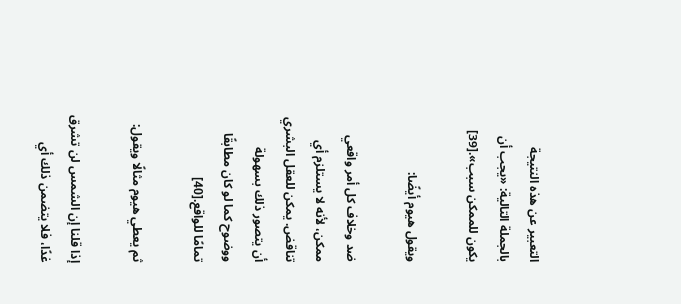التعبير عن هذه النتيجة بالجملة التالية: «يجب أن يكون للممكن سبب».[39]

ويقول هيوم أيضًا:

ضد وخلاف كل أمر واقعي ممكن، لأنه لا يستلزم أي تناقض. يمكن للعقل البشري أن يتصور ذلك بسهولة ووضوح كما لو كان مطابقًا تمامًا للواقع.[40]

ثم يعطي هيوم مثالًا ويقول:

إذا قلنا إن الشمس لن تشرق غدًا، فلا يتضمن ذلك أي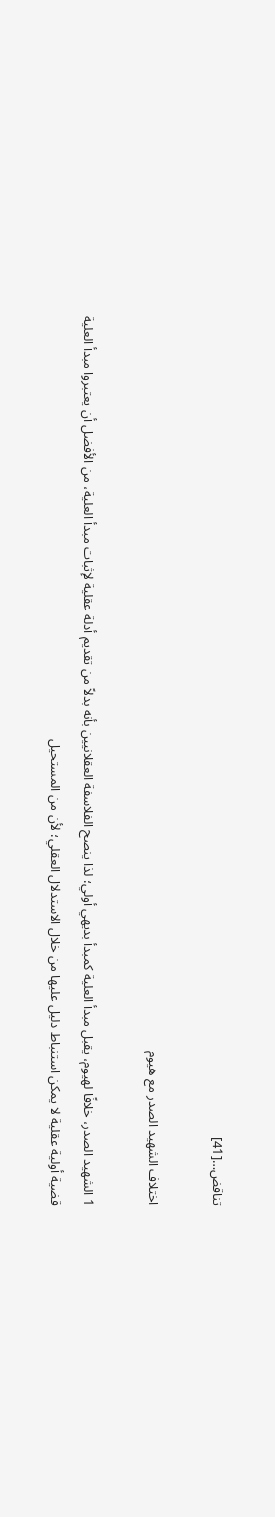تناقض…[41]

اختلاف الشهيد الصدر مع هيوم

1 الشهيد الصدر، خلافًا لهيوم، يقبل مبدأ العلية كمبدأ بديهي أولي؛ لذا ينصح الفلاسفة العقلانيين بأنه بدلاً من تقديم أدلة عقلية لإثبات مبدأ العلية، من الأفضل أن يعتبروا مبدأ العلية قضية أولية عقلية لا يمكن استنباط دليل عليها من خلال الاستدلال العقلي؛ لأن من المستحيل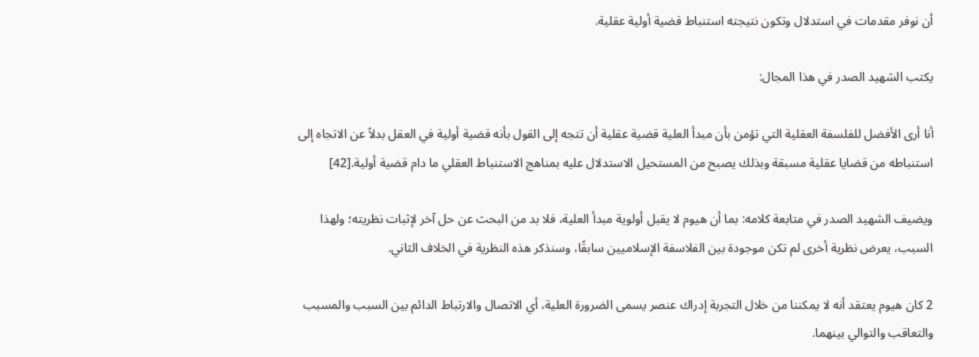أن نوفر مقدمات في استدلال وتكون نتيجته استنباط قضية أولية عقلية.

يكتب الشهيد الصدر في هذا المجال:

أنا أرى الأفضل للفلسفة العقلية التي تؤمن بأن مبدأ العلية قضية عقلية أن تتجه إلى القول بأنه قضية أولية في العقل بدلاً عن الاتجاه إلى استنباطه من قضايا عقلية مسبقة وبذلك يصبح من المستحيل الاستدلال عليه بمناهج الاستنباط العقلي ما دام قضية أولية.[42]

ويضيف الشهيد الصدر في متابعة كلامه: بما أن هيوم لا يقبل أولوية مبدأ العلية، فلا بد من البحث عن حل آخر لإثبات نظريته؛ ولهذا السبب، يعرض نظرية أخرى لم تكن موجودة بين الفلاسفة الإسلاميين سابقًا، وسنذكر هذه النظرية في الخلاف الثاني.

2 كان هيوم يعتقد أنه لا يمكننا من خلال التجربة إدراك عنصر يسمى الضرورة العلية، أي الاتصال والارتباط الدائم بين السبب والمسبب والتعاقب والتوالي بينهما.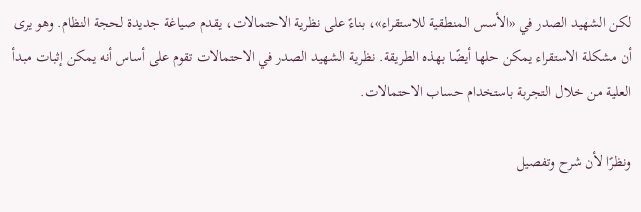لكن الشهيد الصدر في «الأسس المنطقية للاستقراء»، بناءً على نظرية الاحتمالات، يقدم صياغة جديدة لحجة النظام. وهو يرى أن مشكلة الاستقراء يمكن حلها أيضًا بهذه الطريقة. نظرية الشهيد الصدر في الاحتمالات تقوم على أساس أنه يمكن إثبات مبدأ العلية من خلال التجربة باستخدام حساب الاحتمالات.

ونظرًا لأن شرح وتفصيل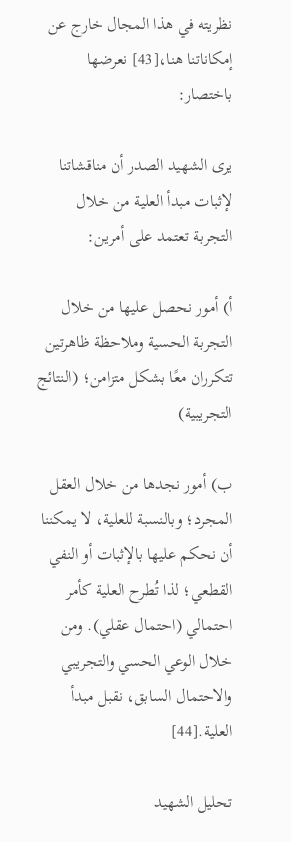نظريته في هذا المجال خارج عن إمكاناتنا هنا،[43] نعرضها باختصار:

يرى الشهيد الصدر أن مناقشاتنا لإثبات مبدأ العلية من خلال التجربة تعتمد على أمرين:

أ) أمور نحصل عليها من خلال التجربة الحسية وملاحظة ظاهرتين تتكرران معًا بشكل متزامن؛ (النتائج التجريبية)

ب) أمور نجدها من خلال العقل المجرد؛ وبالنسبة للعلية، لا يمكننا أن نحكم عليها بالإثبات أو النفي القطعي؛ لذا تُطرح العلية كأمر احتمالي (احتمال عقلي). ومن خلال الوعي الحسي والتجريبي والاحتمال السابق، نقبل مبدأ العلية.[44]

تحليل الشهيد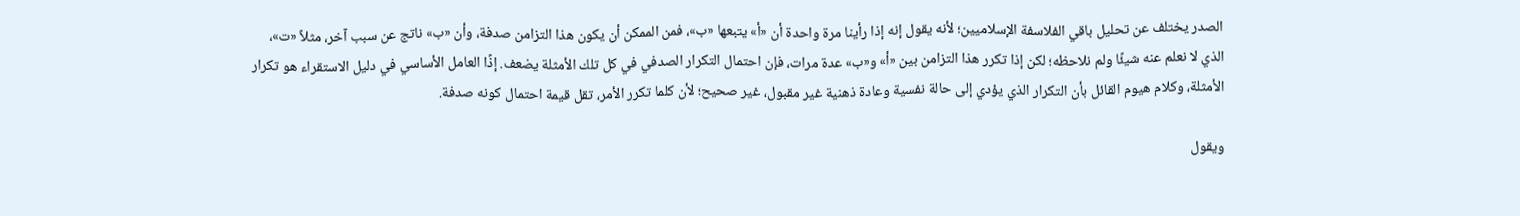الصدر يختلف عن تحليل باقي الفلاسفة الإسلاميين؛ لأنه يقول إنه إذا رأينا مرة واحدة أن «أ» يتبعها «ب»، فمن الممكن أن يكون هذا التزامن صدفة، وأن «ب» ناتج عن سبب آخر، مثلاً «ت»، الذي لا نعلم عنه شيئًا ولم نلاحظه؛ لكن إذا تكرر هذا التزامن بين «أ» و«ب» عدة مرات، فإن احتمال التكرار الصدفي في كل تلك الأمثلة يضعف. إذًا العامل الأساسي في دليل الاستقراء هو تكرار الأمثلة، وكلام هيوم القائل بأن التكرار الذي يؤدي إلى حالة نفسية وعادة ذهنية غير مقبول، غير صحيح؛ لأن كلما تكرر الأمر، تقل قيمة احتمال كونه صدفة.

ويقول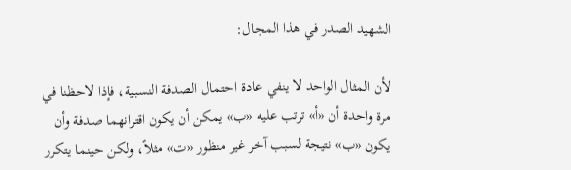الشهيد الصدر في هذا المجال:

لأن المثال الواحد لا ينفي عادة احتمال الصدفة النسبية، فإذا لاحظنا في مرة واحدة أن «أ» ترتب عليه «ب» يمكن أن يكون اقترانهما صدفة وأن يكون «ب» نتيجة لسبب آخر غير منظور «ت» مثلاً، ولكن حينما يتكرر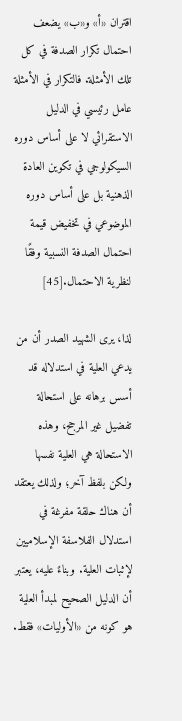اقتران «أ» و«ب» يضعف احتمال تكرار الصدفة في كل تلك الأمثلة. فالتكرار في الأمثلة عامل رئيسي في الدليل الاستقرائي لا على أساس دوره السيكولوجي في تكوين العادة الذهنية بل على أساس دوره الموضوعي في تخفيض قيمة احتمال الصدفة النسبية وفقًا لنظرية الاحتمال.[45]

لذا، يرى الشهيد الصدر أن من يدعي العلية في استدلاله قد أسس برهانه على استحالة تفضيل غير المرجح، وهذه الاستحالة هي العلية نفسها ولكن بلفظ آخر؛ ولذلك يعتقد أن هناك حلقة مفرغة في استدلال الفلاسفة الإسلاميين لإثبات العلية. وبناءً عليه، يعتبر أن الدليل الصحيح لمبدأ العلية هو كونه من «الأوليات» فقط.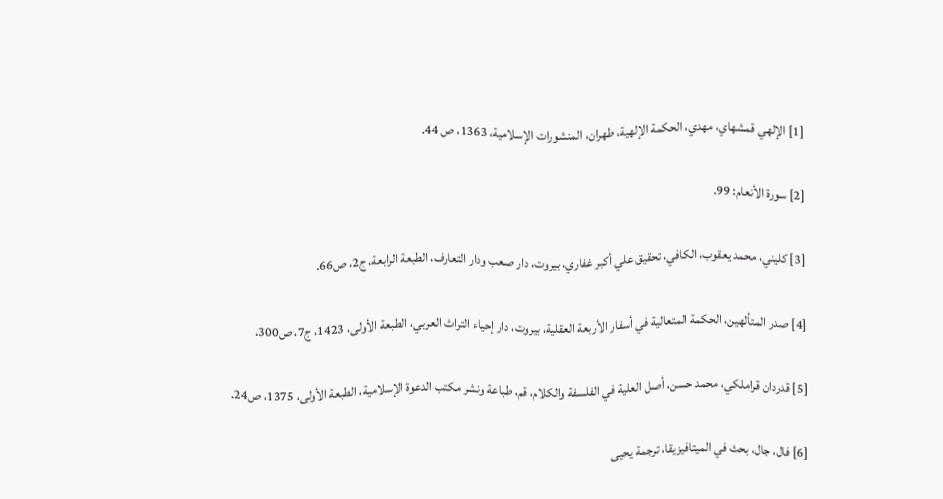[1] الإلهي قمشهاي، مهدي، الحكمة الإلهية، طهران، المنشورات الإسلامية، 1363، ص 44.

[2] سورة الأنعام: 99.

[3] كليني، محمد يعقوب، الكافي، تحقيق علي أكبر غفاري، بيروت، دار صعب ودار التعارف، الطبعة الرابعة، ج2، ص66.

[4] صدر المتألهين، الحكمة المتعالية في أسفار الأربعة العقلية، بيروت، دار إحياء التراث العربي، الطبعة الأولى، 1423، ج7، ص300.

[5] قدردان قراملكي، محمد حسن، أصل العلية في الفلسفة والكلام، قم، طباعة ونشر مكتب الدعوة الإسلامية، الطبعة الأولى، 1375، ص24.

[6] فال، جال، بحث في الميتافيزيقا، ترجمة يحيى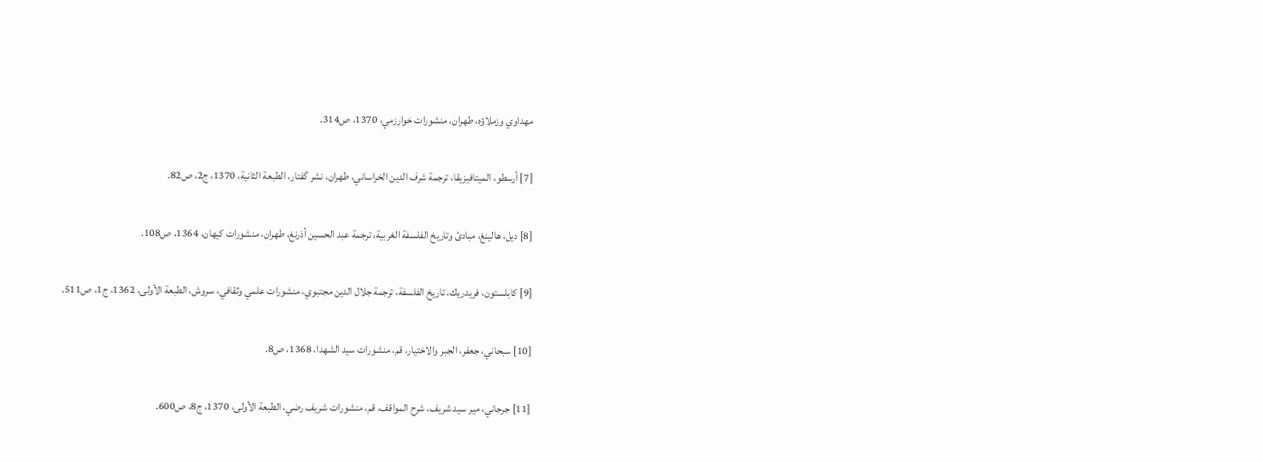مهداوي وزملاؤه، طهران، منشورات خوارزمي، 1370، ص314.

[7] أرسطو، الميتافيزيقا، ترجمة شرف الدين الخراساني، طهران، نشر گفتار، الطبعة الثانية، 1370، ج2، ص82.

[8] ديل، هالينغ، مبادئ وتاريخ الفلسفة الغربية، ترجمة عبد الحسين أذرنغ، طهران، منشورات كيهان، 1364، ص108.

[9] كابلستون، فريدريك، تاريخ الفلسفة، ترجمة جلال الدين مجتبوي، منشورات علمي وثقافي، سروش، الطبعة الأولى، 1362، ج1، ص511.

[10] سبحاني، جعفر، الجبر والاختيار، قم، منشورات سيد الشهدا، 1368، ص8.

[11] جرجاني، مير سيد شريف، شرح المواقف، قم، منشورات شريف رضي، الطبعة الأولى، 1370، ج8، ص600.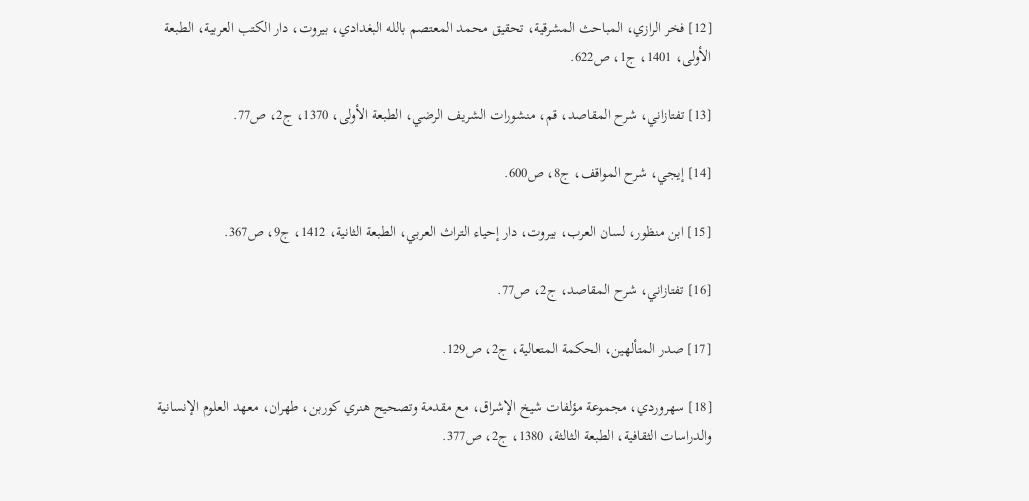[12] فخر الرازي، المباحث المشرقية، تحقيق محمد المعتصم بالله البغدادي، بيروت، دار الكتب العربية، الطبعة الأولى، 1401، ج1، ص622.

[13] تفتازاني، شرح المقاصد، قم، منشورات الشريف الرضي، الطبعة الأولى، 1370، ج2، ص77.

[14] إيجي، شرح المواقف، ج8، ص600.

[15] ابن منظور، لسان العرب، بيروت، دار إحياء التراث العربي، الطبعة الثانية، 1412، ج9، ص367.

[16] تفتازاني، شرح المقاصد، ج2، ص77.

[17] صدر المتألهين، الحكمة المتعالية، ج2، ص129.

[18] سهروردي، مجموعة مؤلفات شيخ الإشراق، مع مقدمة وتصحيح هنري كوربن، طهران، معهد العلوم الإنسانية والدراسات الثقافية، الطبعة الثالثة، 1380، ج2، ص377.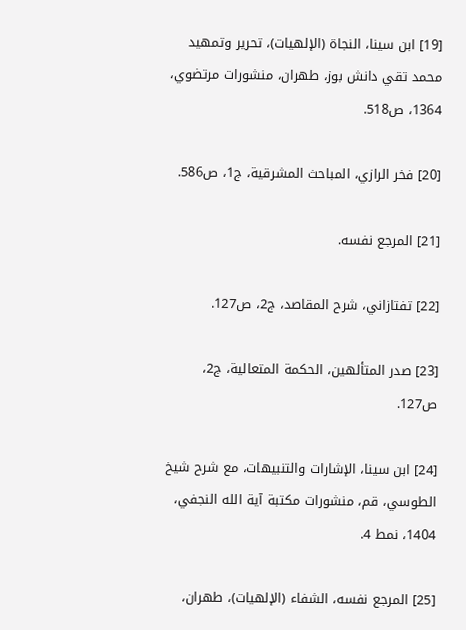[19] ابن سينا، النجاة (الإلهيات)، تحرير وتمهيد محمد تقي دانش بوز، طهران، منشورات مرتضوي، 1364، ص518.

[20] فخر الرازي، المباحث المشرقية، ج1، ص586.

[21] المرجع نفسه.

[22] تفتازاني، شرح المقاصد، ج2، ص127.

[23] صدر المتألهين، الحكمة المتعالية، ج2، ص127.

[24] ابن سينا، الإشارات والتنبيهات، مع شرح شيخ الطوسي، قم، منشورات مكتبة آية الله النجفي، 1404، نمط 4.

[25] المرجع نفسه، الشفاء (الإلهيات)، طهران،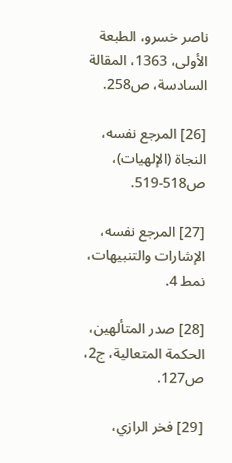ناصر خسرو، الطبعة الأولى، 1363، المقالة السادسة، ص258.

[26] المرجع نفسه، النجاة (الإلهيات)، ص518-519.

[27] المرجع نفسه، الإشارات والتنبيهات، نمط 4.

[28] صدر المتألهين، الحكمة المتعالية، ج2، ص127.

[29] فخر الرازي،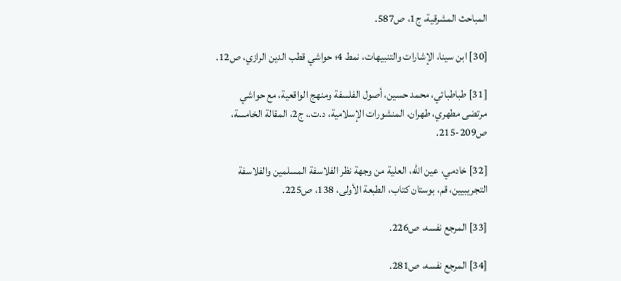المباحث المشرقية، ج1، ص587.

[30] ابن سينا، الإشارات والتنبيهات، نمط 4؛ حواشي قطب الدين الرازي، ص12.

[31] طباطبائي، محمد حسين، أصول الفلسفة ومنهج الواقعية، مع حواشي مرتضى مطهري، طهران، المنشورات الإسلامية، د.ت.، ج2، المقالة الخامسة، ص209-215.

[32] خادمي، عين الله، العلية من وجهة نظر الفلاسفة المسلمين والفلاسفة التجريبيين، قم، بوستان كتاب، الطبعة الأولى، 138، ص225.

[33] المرجع نفسه، ص226.

[34] المرجع نفسه، ص281.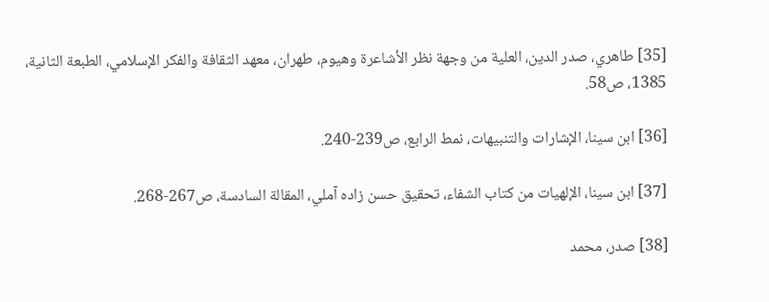[35] طاهري، صدر الدين، العلية من وجهة نظر الأشاعرة وهيوم، طهران، معهد الثقافة والفكر الإسلامي، الطبعة الثانية، 1385، ص58.

[36] ابن سينا، الإشارات والتنبيهات، نمط الرابع، ص239-240.

[37] ابن سينا، الإلهيات من كتاب الشفاء، تحقيق حسن زاده آملي، المقالة السادسة، ص267-268.

[38] صدر، محمد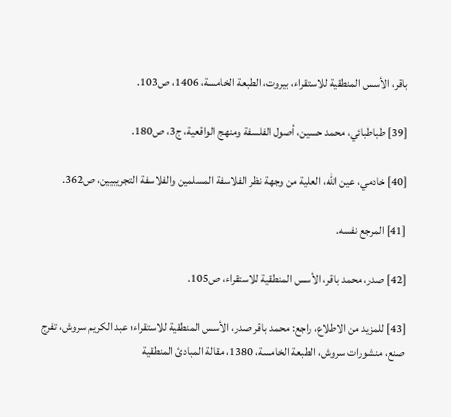باقر، الأسس المنطقية للاستقراء، بيروت، الطبعة الخامسة، 1406، ص103.

[39] طباطبائي، محمد حسين، أصول الفلسفة ومنهج الواقعية، ج3، ص180.

[40] خادمي، عين الله، العلية من وجهة نظر الفلاسفة المسلمين والفلاسفة التجريبيين، ص362.

[41] المرجع نفسه.

[42] صدر، محمد باقر، الأسس المنطقية للاستقراء، ص105.

[43] للمزيد من الاطلاع، راجع: محمد باقر صدر، الأسس المنطقية للاستقراء؛ عبد الكريم سروش، تفرج صنع، منشورات سروش، الطبعة الخامسة، 1380، مقالة المبادئ المنطقية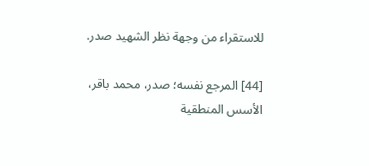للاستقراء من وجهة نظر الشهيد صدر.

[44] المرجع نفسه؛ صدر، محمد باقر، الأسس المنطقية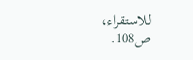للاستقراء، ص108.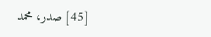[45] صدر، محمد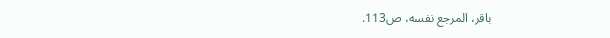باقر، المرجع نفسه، ص113.